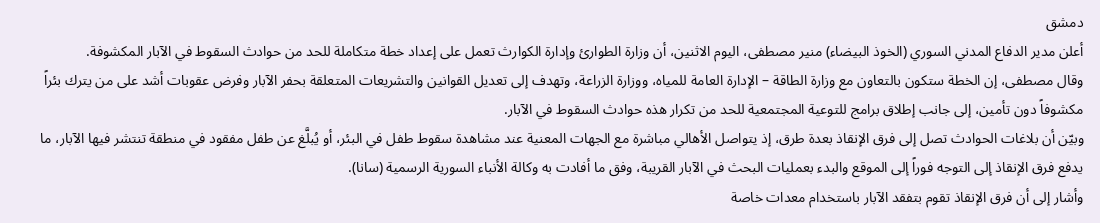دمشق
أعلن مدير الدفاع المدني السوري (الخوذ البيضاء) منير مصطفى، اليوم الاثنين، أن وزارة الطوارئ وإدارة الكوارث تعمل على إعداد خطة متكاملة للحد من حوادث السقوط في الآبار المكشوفة.
وقال مصطفى، إن الخطة ستكون بالتعاون مع وزارة الطاقة – الإدارة العامة للمياه، ووزارة الزراعة، وتهدف إلى تعديل القوانين والتشريعات المتعلقة بحفر الآبار وفرض عقوبات أشد على من يترك بئراً مكشوفاً دون تأمين، إلى جانب إطلاق برامج للتوعية المجتمعية للحد من تكرار هذه حوادث السقوط في الآبار.
وبيّن أن بلاغات الحوادث تصل إلى فرق الإنقاذ بعدة طرق، إذ يتواصل الأهالي مباشرة مع الجهات المعنية عند مشاهدة سقوط طفل في البئر، أو يُبلَّغ عن طفل مفقود في منطقة تنتشر فيها الآبار، ما يدفع فرق الإنقاذ إلى التوجه فوراً إلى الموقع والبدء بعمليات البحث في الآبار القريبة، وفق ما أفادت به وكالة الأنباء السورية الرسمية (سانا).
وأشار إلى أن فرق الإنقاذ تقوم بتفقد الآبار باستخدام معدات خاصة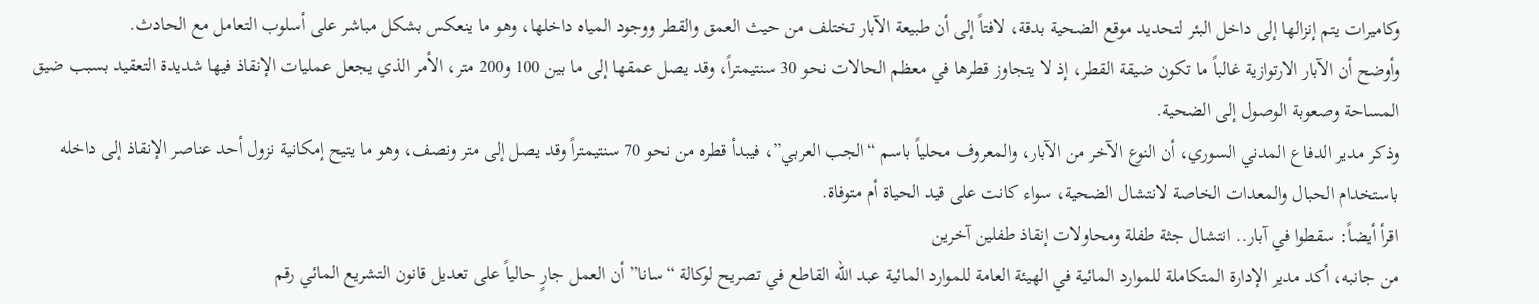وكاميرات يتم إنزالها إلى داخل البئر لتحديد موقع الضحية بدقة، لافتاً إلى أن طبيعة الآبار تختلف من حيث العمق والقطر ووجود المياه داخلها، وهو ما ينعكس بشكل مباشر على أسلوب التعامل مع الحادث.
وأوضح أن الآبار الارتوازية غالباً ما تكون ضيقة القطر، إذ لا يتجاوز قطرها في معظم الحالات نحو 30 سنتيمتراً، وقد يصل عمقها إلى ما بين 100 و200 متر، الأمر الذي يجعل عمليات الإنقاذ فيها شديدة التعقيد بسبب ضيق المساحة وصعوبة الوصول إلى الضحية.
وذكر مدير الدفاع المدني السوري، أن النوع الآخر من الآبار، والمعروف محلياً باسم “الجب العربي”، فيبدأ قطره من نحو 70 سنتيمتراً وقد يصل إلى متر ونصف، وهو ما يتيح إمكانية نزول أحد عناصر الإنقاذ إلى داخله باستخدام الحبال والمعدات الخاصة لانتشال الضحية، سواء كانت على قيد الحياة أم متوفاة.
اقرأ أيضاً: سقطوا في آبار.. انتشال جثة طفلة ومحاولات إنقاذ طفلين آخرين
من جانبه، أكد مدير الإدارة المتكاملة للموارد المائية في الهيئة العامة للموارد المائية عبد الله القاطع في تصريح لوكالة “سانا” أن العمل جارٍ حالياً على تعديل قانون التشريع المائي رقم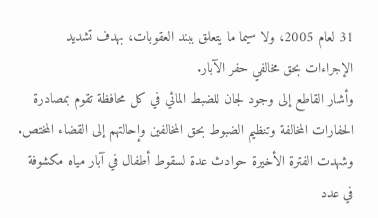31 لعام 2005، ولا سيما ما يتعلق ببند العقوبات، بهدف تشديد الإجراءات بحق مخالفي حفر الآبار.
وأشار القاطع إلى وجود لجان للضبط المائي في كل محافظة تقوم بمصادرة الحفارات المخالفة وتنظيم الضبوط بحق المخالفين وإحالتهم إلى القضاء المختص.
وشهدت الفترة الأخيرة حوادث عدة لسقوط أطفال في آبار مياه مكشوفة في عدد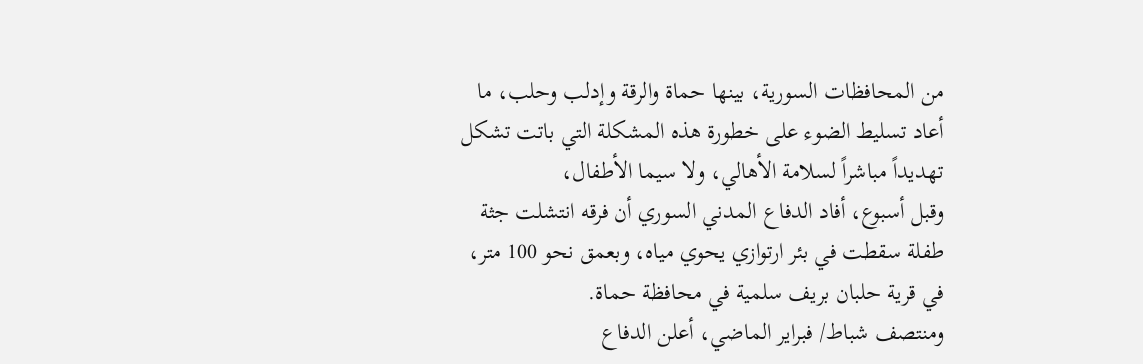من المحافظات السورية، بينها حماة والرقة وإدلب وحلب، ما أعاد تسليط الضوء على خطورة هذه المشكلة التي باتت تشكل تهديداً مباشراً لسلامة الأهالي، ولا سيما الأطفال،
وقبل أسبوع، أفاد الدفاع المدني السوري أن فرقه انتشلت جثة طفلة سقطت في بئر ارتوازي يحوي مياه، وبعمق نحو 100 متر، في قرية حلبان بريف سلمية في محافظة حماة.
ومنتصف شباط/ فبراير الماضي، أعلن الدفاع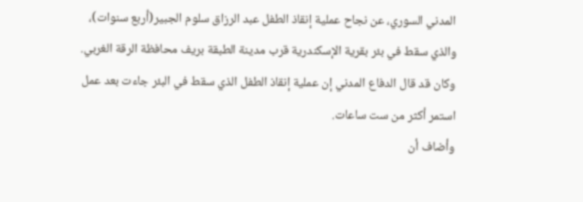المدني السوري، عن نجاح عملية إنقاذ الطفل عبد الرزاق سلوم الجبير(أربع سنوات)، والذي سقط في بئر بقرية الإسكندرية قرب مدينة الطبقة بريف محافظة الرقة الغربي.
وكان قد قال الدفاع المدني إن عملية إنقاذ الطفل الذي سقط في البئر جاءت بعد عمل استمر أكثر من ست ساعات.
وأضاف أن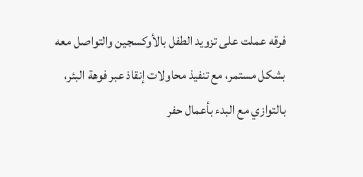فرقه عملت على تزويد الطفل بالأوكسجين والتواصل معه بشكل مستمر، مع تنفيذ محاولات إنقاذ عبر فوهة البئر، بالتوازي مع البدء بأعمال حفر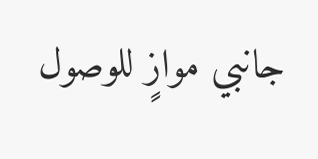جانبي موازٍ للوصول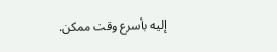إليه بأسرع وقت ممكن.